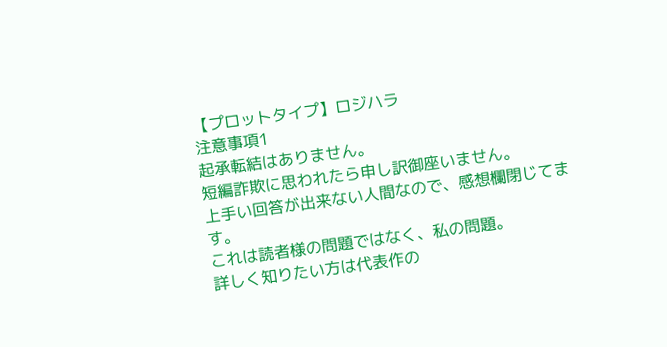【プロットタイプ】ロジハラ
注意事項1
起承転結はありません。
短編詐欺に思われたら申し訳御座いません。
上手い回答が出来ない人間なので、感想欄閉じてます。
これは読者様の問題ではなく、私の問題。
詳しく知りたい方は代表作の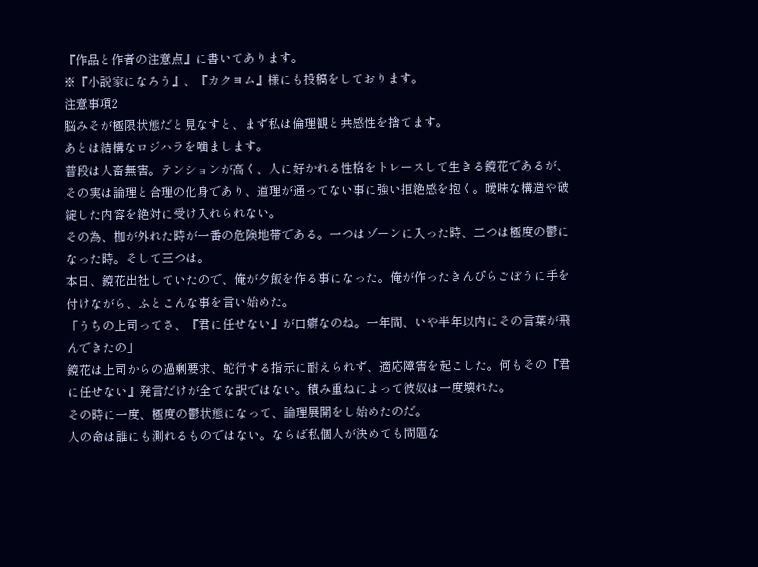『作品と作者の注意点』に書いてあります。
※『小説家になろう』、『カクヨム』様にも投稿をしております。
注意事項2
脳みそが極限状態だと見なすと、まず私は倫理観と共感性を捨てます。
あとは結構なロジハラを噛まします。
普段は人畜無害。テンションが高く、人に好かれる性格をトレースして生きる鏡花であるが、その実は論理と合理の化身であり、道理が通ってない事に強い拒絶感を抱く。曖昧な構造や破綻した内容を絶対に受け入れられない。
その為、枷が外れた時が一番の危険地帯である。一つはゾーンに入った時、二つは極度の鬱になった時。そして三つは。
本日、鏡花出社していたので、俺が夕飯を作る事になった。俺が作ったきんぴらごぼうに手を付けながら、ふとこんな事を言い始めた。
「うちの上司ってさ、『君に任せない』が口癖なのね。一年間、いや半年以内にその言葉が飛んできたの」
鏡花は上司からの過剰要求、蛇行する指示に耐えられず、適応障害を起こした。何もその『君に任せない』発言だけが全てな訳ではない。積み重ねによって彼奴は一度壊れた。
その時に一度、極度の鬱状態になって、論理展開をし始めたのだ。
人の命は誰にも測れるものではない。ならば私個人が決めても問題な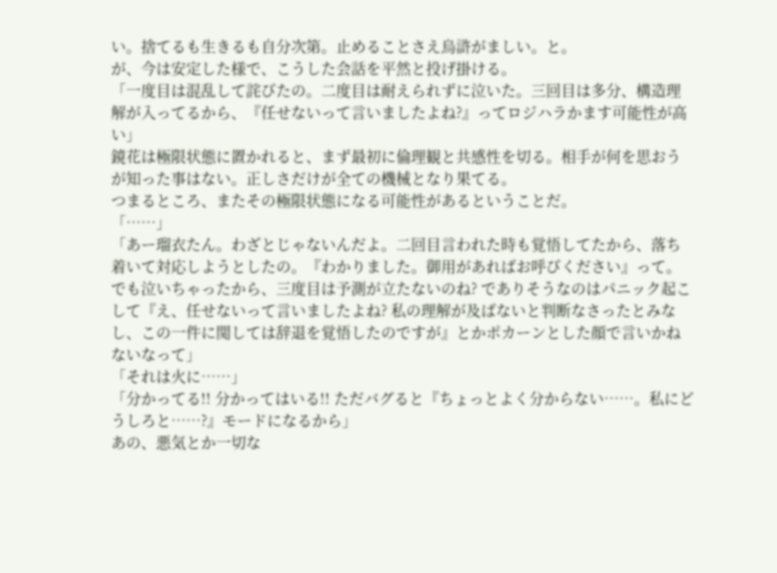い。捨てるも生きるも自分次第。止めることさえ烏滸がましい。と。
が、今は安定した様で、こうした会話を平然と投げ掛ける。
「一度目は混乱して詫びたの。二度目は耐えられずに泣いた。三回目は多分、構造理解が入ってるから、『任せないって言いましたよね?』ってロジハラかます可能性が高い」
鏡花は極限状態に置かれると、まず最初に倫理観と共感性を切る。相手が何を思おうが知った事はない。正しさだけが全ての機械となり果てる。
つまるところ、またその極限状態になる可能性があるということだ。
「……」
「あー瑠衣たん。わざとじゃないんだよ。二回目言われた時も覚悟してたから、落ち着いて対応しようとしたの。『わかりました。御用があればお呼びください』って。
でも泣いちゃったから、三度目は予測が立たないのね? でありそうなのはパニック起こして『え、任せないって言いましたよね? 私の理解が及ばないと判断なさったとみなし、この一件に関しては辞退を覚悟したのですが』とかポカーンとした顔で言いかねないなって」
「それは火に……」
「分かってる!! 分かってはいる!! ただバグると『ちょっとよく分からない……。私にどうしろと……?』モードになるから」
あの、悪気とか一切な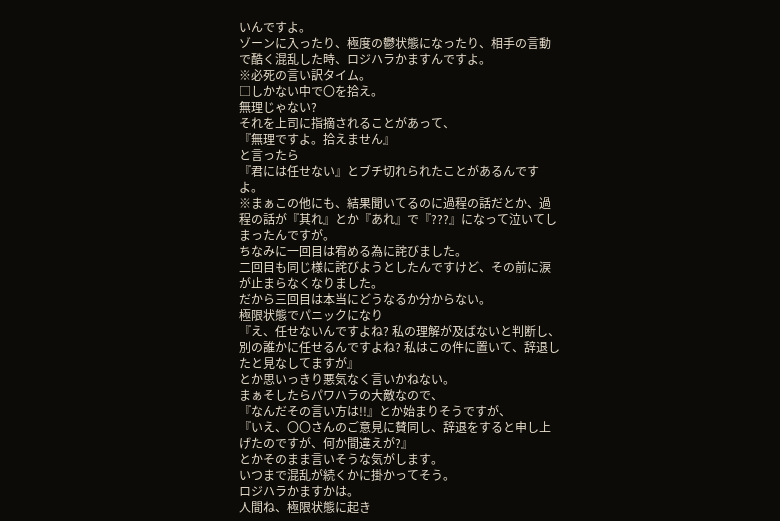いんですよ。
ゾーンに入ったり、極度の鬱状態になったり、相手の言動で酷く混乱した時、ロジハラかますんですよ。
※必死の言い訳タイム。
□しかない中で〇を拾え。
無理じゃない?
それを上司に指摘されることがあって、
『無理ですよ。拾えません』
と言ったら
『君には任せない』とブチ切れられたことがあるんですよ。
※まぁこの他にも、結果聞いてるのに過程の話だとか、過程の話が『其れ』とか『あれ』で『???』になって泣いてしまったんですが。
ちなみに一回目は宥める為に詫びました。
二回目も同じ様に詫びようとしたんですけど、その前に涙が止まらなくなりました。
だから三回目は本当にどうなるか分からない。
極限状態でパニックになり
『え、任せないんですよね? 私の理解が及ばないと判断し、別の誰かに任せるんですよね? 私はこの件に置いて、辞退したと見なしてますが』
とか思いっきり悪気なく言いかねない。
まぁそしたらパワハラの大敵なので、
『なんだその言い方は!!』とか始まりそうですが、
『いえ、〇〇さんのご意見に賛同し、辞退をすると申し上げたのですが、何か間違えが?』
とかそのまま言いそうな気がします。
いつまで混乱が続くかに掛かってそう。
ロジハラかますかは。
人間ね、極限状態に起き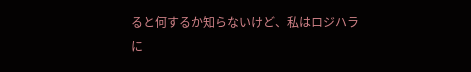ると何するか知らないけど、私はロジハラに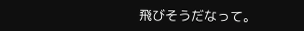飛びそうだなって。